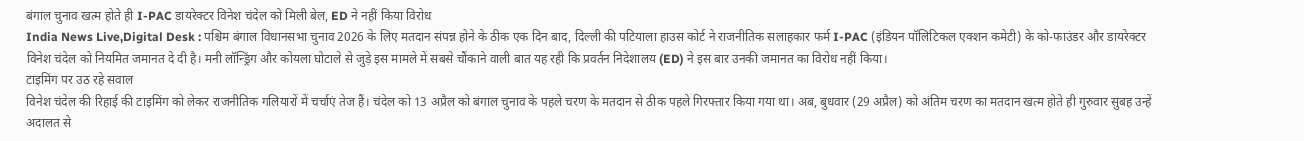बंगाल चुनाव खत्म होते ही I-PAC डायरेक्टर विनेश चंदेल को मिली बेल, ED ने नहीं किया विरोध
India News Live,Digital Desk : पश्चिम बंगाल विधानसभा चुनाव 2026 के लिए मतदान संपन्न होने के ठीक एक दिन बाद, दिल्ली की पटियाला हाउस कोर्ट ने राजनीतिक सलाहकार फर्म I-PAC (इंडियन पॉलिटिकल एक्शन कमेटी) के को-फाउंडर और डायरेक्टर विनेश चंदेल को नियमित जमानत दे दी है। मनी लॉन्ड्रिंग और कोयला घोटाले से जुड़े इस मामले में सबसे चौंकाने वाली बात यह रही कि प्रवर्तन निदेशालय (ED) ने इस बार उनकी जमानत का विरोध नहीं किया।
टाइमिंग पर उठ रहे सवाल
विनेश चंदेल की रिहाई की टाइमिंग को लेकर राजनीतिक गलियारों में चर्चाएं तेज हैं। चंदेल को 13 अप्रैल को बंगाल चुनाव के पहले चरण के मतदान से ठीक पहले गिरफ्तार किया गया था। अब, बुधवार (29 अप्रैल) को अंतिम चरण का मतदान खत्म होते ही गुरुवार सुबह उन्हें अदालत से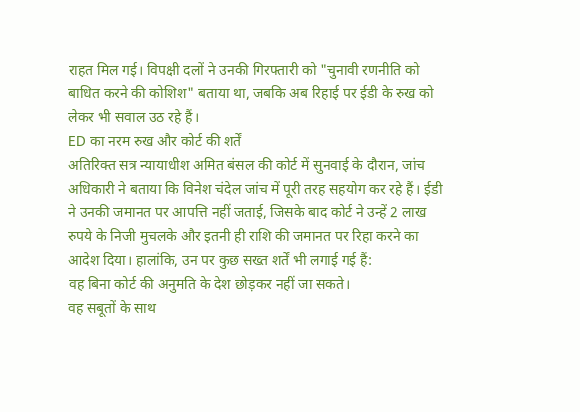राहत मिल गई। विपक्षी दलों ने उनकी गिरफ्तारी को "चुनावी रणनीति को बाधित करने की कोशिश" बताया था, जबकि अब रिहाई पर ईडी के रुख को लेकर भी सवाल उठ रहे हैं।
ED का नरम रुख और कोर्ट की शर्तें
अतिरिक्त सत्र न्यायाधीश अमित बंसल की कोर्ट में सुनवाई के दौरान, जांच अधिकारी ने बताया कि विनेश चंदेल जांच में पूरी तरह सहयोग कर रहे हैं। ईडी ने उनकी जमानत पर आपत्ति नहीं जताई, जिसके बाद कोर्ट ने उन्हें 2 लाख रुपये के निजी मुचलके और इतनी ही राशि की जमानत पर रिहा करने का आदेश दिया। हालांकि, उन पर कुछ सख्त शर्तें भी लगाई गई हैं:
वह बिना कोर्ट की अनुमति के देश छोड़कर नहीं जा सकते।
वह सबूतों के साथ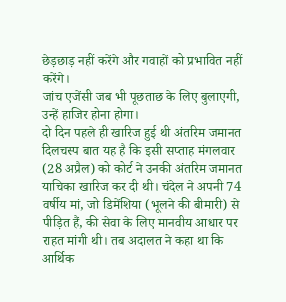छेड़छाड़ नहीं करेंगे और गवाहों को प्रभावित नहीं करेंगे।
जांच एजेंसी जब भी पूछताछ के लिए बुलाएगी, उन्हें हाजिर होना होगा।
दो दिन पहले ही खारिज हुई थी अंतरिम जमानत
दिलचस्प बात यह है कि इसी सप्ताह मंगलवार (28 अप्रैल) को कोर्ट ने उनकी अंतरिम जमानत याचिका खारिज कर दी थी। चंदेल ने अपनी 74 वर्षीय मां, जो डिमेंशिया (भूलने की बीमारी) से पीड़ित हैं, की सेवा के लिए मानवीय आधार पर राहत मांगी थी। तब अदालत ने कहा था कि आर्थिक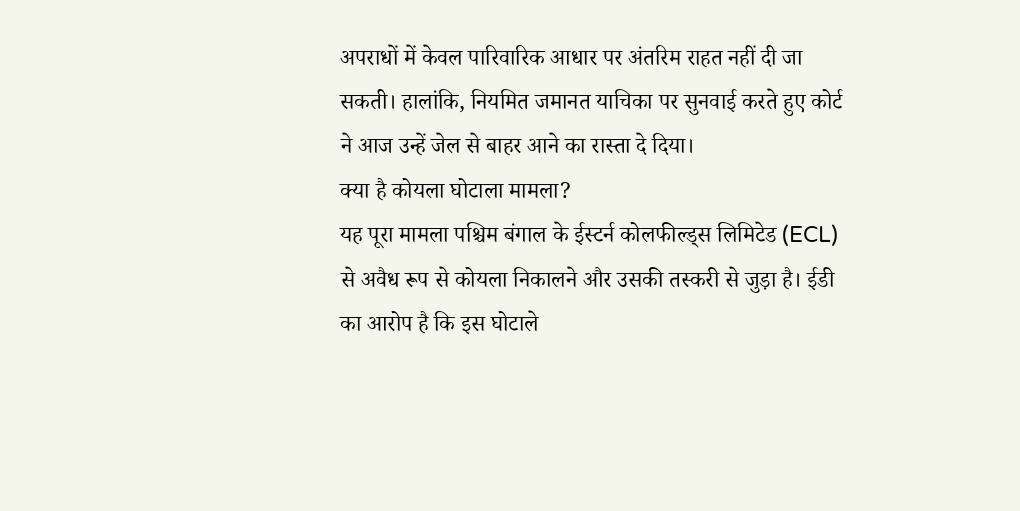अपराधों में केवल पारिवारिक आधार पर अंतरिम राहत नहीं दी जा सकती। हालांकि, नियमित जमानत याचिका पर सुनवाई करते हुए कोर्ट ने आज उन्हें जेल से बाहर आने का रास्ता दे दिया।
क्या है कोयला घोटाला मामला?
यह पूरा मामला पश्चिम बंगाल के ईस्टर्न कोलफील्ड्स लिमिटेड (ECL) से अवैध रूप से कोयला निकालने और उसकी तस्करी से जुड़ा है। ईडी का आरोप है कि इस घोटाले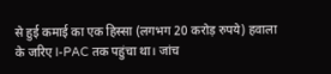से हुई कमाई का एक हिस्सा (लगभग 20 करोड़ रुपये) हवाला के जरिए I-PAC तक पहुंचा था। जांच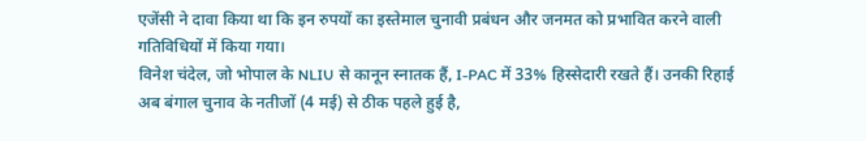एजेंसी ने दावा किया था कि इन रुपयों का इस्तेमाल चुनावी प्रबंधन और जनमत को प्रभावित करने वाली गतिविधियों में किया गया।
विनेश चंदेल, जो भोपाल के NLIU से कानून स्नातक हैं, I-PAC में 33% हिस्सेदारी रखते हैं। उनकी रिहाई अब बंगाल चुनाव के नतीजों (4 मई) से ठीक पहले हुई है,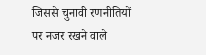जिससे चुनावी रणनीतियों पर नजर रखने वाले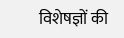विशेषज्ञों की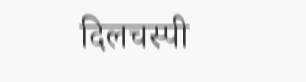दिलचस्पी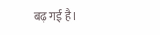बढ़ गई है।